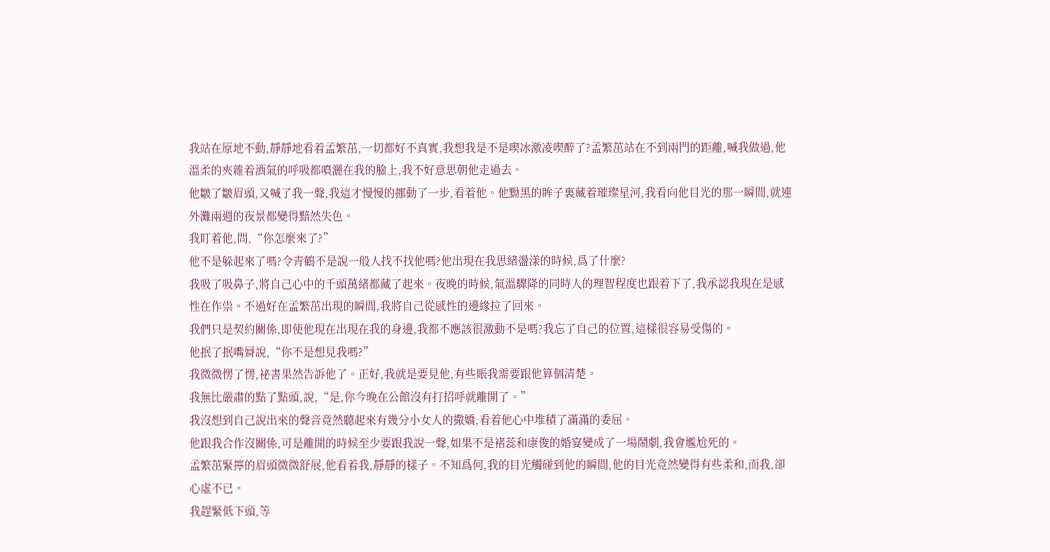我站在原地不動,靜靜地看着孟繁茁,一切都好不真實,我想我是不是喫冰激凌喫醉了?孟繁茁站在不到兩門的距離,喊我做過,他溫柔的夾雜着酒氣的呼吸都噴灑在我的臉上,我不好意思朝他走過去。
他皺了皺眉頭,又喊了我一聲,我這才慢慢的挪動了一步,看着他。他黝黑的眸子裏藏着璀璨星河,我看向他目光的那一瞬間,就連外灘兩週的夜景都變得黯然失色。
我盯着他,問,“你怎麼來了?”
他不是躲起來了嗎?令青鶴不是說一般人找不找他嗎?他出現在我思緒盪漾的時候,爲了什麼?
我吸了吸鼻子,將自己心中的千頭萬緒都藏了起來。夜晚的時候,氣溫驟降的同時人的理智程度也跟着下了,我承認我現在是感性在作祟。不過好在孟繁茁出現的瞬間,我將自己從感性的邊緣拉了回來。
我們只是契約關係,即使他現在出現在我的身邊,我都不應該很激動不是嗎?我忘了自己的位置,這樣很容易受傷的。
他抿了抿嘴脣說,“你不是想見我嗎?”
我微微愣了愣,祕書果然告訴他了。正好,我就是要見他,有些賬我需要跟他算個清楚。
我無比嚴肅的點了點頭,說,“是,你今晚在公館沒有打招呼就離開了。”
我沒想到自己說出來的聲音竟然聽起來有幾分小女人的撒嬌,看着他心中堆積了滿滿的委屈。
他跟我合作沒關係,可是離開的時候至少要跟我說一聲,如果不是褚蕊和康俊的婚宴變成了一場鬧劇,我會尷尬死的。
孟繁茁緊擰的眉頭微微舒展,他看着我,靜靜的樣子。不知爲何,我的目光觸碰到他的瞬間,他的目光竟然變得有些柔和,而我,卻心虛不已。
我趕緊低下頭,等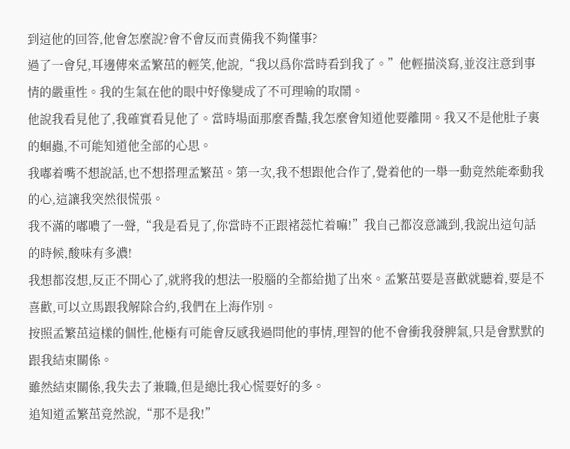到這他的回答,他會怎麼說?會不會反而責備我不夠懂事?
過了一會兒,耳邊傳來孟繁茁的輕笑,他說,“我以爲你當時看到我了。”他輕描淡寫,並沒注意到事情的嚴重性。我的生氣在他的眼中好像變成了不可理喻的取鬧。
他說我看見他了,我確實看見他了。當時場面那麼香豔,我怎麼會知道他要離開。我又不是他肚子裏的蛔蟲,不可能知道他全部的心思。
我嘟着嘴不想說話,也不想搭理孟繁茁。第一次,我不想跟他合作了,覺着他的一舉一動竟然能牽動我的心,這讓我突然很慌張。
我不滿的嘟噥了一聲,“我是看見了,你當時不正跟褚蕊忙着嘛!”我自己都沒意識到,我說出這句話的時候,酸味有多濃!
我想都沒想,反正不開心了,就將我的想法一股腦的全都給拋了出來。孟繁茁要是喜歡就聽着,要是不喜歡,可以立馬跟我解除合約,我們在上海作別。
按照孟繁茁這樣的個性,他極有可能會反感我過問他的事情,理智的他不會衝我發脾氣,只是會默默的跟我結束關係。
雖然結束關係,我失去了兼職,但是總比我心慌要好的多。
追知道孟繁茁竟然說,“那不是我!”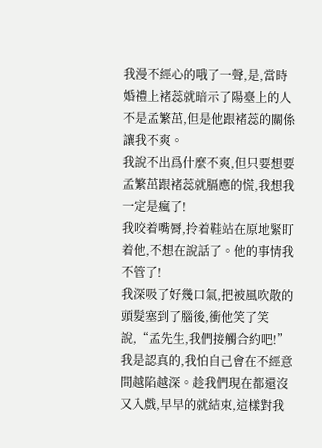我漫不經心的哦了一聲,是,當時婚禮上褚蕊就暗示了陽臺上的人不是孟繁茁,但是他跟褚蕊的關係讓我不爽。
我說不出爲什麼不爽,但只要想要孟繁茁跟褚蕊就膈應的慌,我想我一定是瘋了!
我咬着嘴脣,拎着鞋站在原地緊盯着他,不想在說話了。他的事情我不管了!
我深吸了好幾口氣,把被風吹散的頭髮塞到了腦後,衝他笑了笑說,“孟先生,我們接觸合約吧!”
我是認真的,我怕自己會在不經意間越陷越深。趁我們現在都還沒又入戲,早早的就結束,這樣對我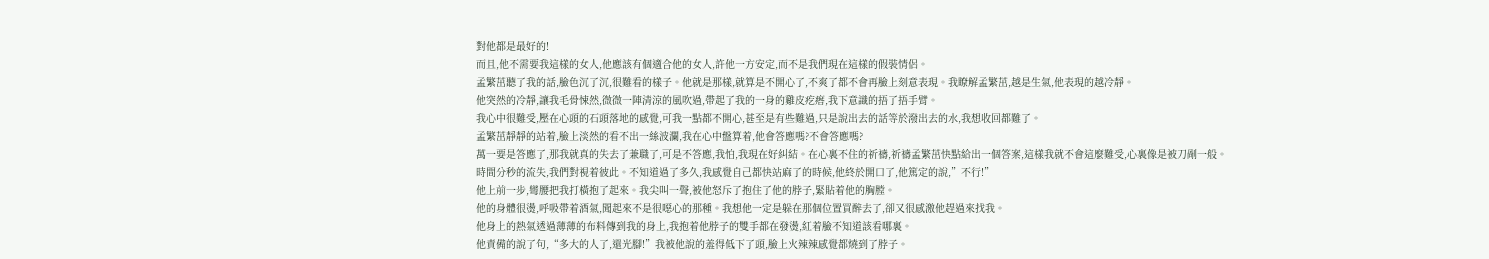對他都是最好的!
而且,他不需要我這樣的女人,他應該有個適合他的女人,許他一方安定,而不是我們現在這樣的假裝情侶。
孟繁茁聽了我的話,臉色沉了沉,很難看的樣子。他就是那樣,就算是不開心了,不爽了都不會再臉上刻意表現。我瞭解孟繁茁,越是生氣,他表現的越冷靜。
他突然的冷靜,讓我毛骨悚然,微微一陣清涼的風吹過,帶起了我的一身的雞皮疙瘩,我下意識的捂了捂手臂。
我心中很難受,壓在心頭的石頭落地的感覺,可我一點都不開心,甚至是有些難過,只是說出去的話等於潑出去的水,我想收回都難了。
孟繁茁靜靜的站着,臉上淡然的看不出一絲波瀾,我在心中盤算着,他會答應嗎?不會答應嗎?
萬一要是答應了,那我就真的失去了兼職了,可是不答應,我怕,我現在好糾結。在心裏不住的祈禱,祈禱孟繁茁快點給出一個答案,這樣我就不會這麼難受,心裏像是被刀剮一般。
時間分秒的流失,我們對視着彼此。不知道過了多久,我感覺自己都快站麻了的時候,他終於開口了,他篤定的說,”不行!”
他上前一步,彎腰把我打橫抱了起來。我尖叫一聲,被他怒斥了抱住了他的脖子,緊貼着他的胸膛。
他的身體很燙,呼吸帶着酒氣,聞起來不是很噁心的那種。我想他一定是躲在那個位置買醉去了,卻又很感激他趕過來找我。
他身上的熱氣透過薄薄的布料傳到我的身上,我抱着他脖子的雙手都在發燙,紅着臉不知道該看哪裏。
他責備的說了句,“多大的人了,還光腳!”我被他說的羞得低下了頭,臉上火辣辣感覺都燒到了脖子。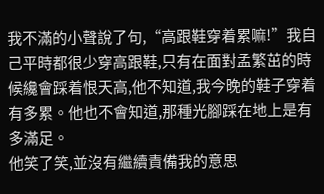我不滿的小聲說了句,“高跟鞋穿着累嘛!”我自己平時都很少穿高跟鞋,只有在面對孟繁茁的時候纔會踩着恨天高,他不知道,我今晚的鞋子穿着有多累。他也不會知道,那種光腳踩在地上是有多滿足。
他笑了笑,並沒有繼續責備我的意思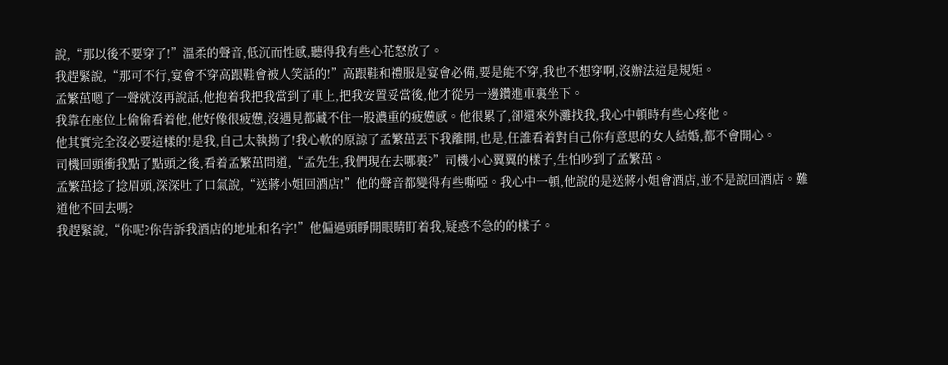說,“那以後不要穿了!”溫柔的聲音,低沉而性感,聽得我有些心花怒放了。
我趕緊說,“那可不行,宴會不穿高跟鞋會被人笑話的!”高跟鞋和禮服是宴會必備,要是能不穿,我也不想穿啊,沒辦法這是規矩。
孟繁茁嗯了一聲就沒再說話,他抱着我把我當到了車上,把我安置妥當後,他才從另一邊鑽進車裏坐下。
我靠在座位上偷偷看着他,他好像很疲憊,沒遇見都藏不住一股濃重的疲憊感。他很累了,卻還來外灘找我,我心中頓時有些心疼他。
他其實完全沒必要這樣的!是我,自己太執拗了!我心軟的原諒了孟繁茁丟下我離開,也是,任誰看着對自己你有意思的女人結婚,都不會開心。
司機回頭衝我點了點頭之後,看着孟繁茁問道,“孟先生,我們現在去哪裏?”司機小心翼翼的樣子,生怕吵到了孟繁茁。
孟繁茁捻了捻眉頭,深深吐了口氣說,“送蔣小姐回酒店!”他的聲音都變得有些嘶啞。我心中一頓,他說的是送蔣小姐會酒店,並不是說回酒店。難道他不回去嗎?
我趕緊說,“你呢?你告訴我酒店的地址和名字!”他偏過頭睜開眼睛盯着我,疑惑不急的的樣子。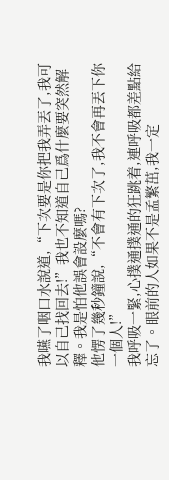我嚥了咽口水說道,“下次要是你把我弄丟了,我可以自己找回去!”我也不知道自己爲什麼要突然解釋。我是怕他誤會設麼嗎?
他愣了幾秒鐘說,“不會有下次了,我不會再丟下你一個人!”
我呼吸一緊,心撲通撲通的狂跳着,連呼吸都差點給忘了。眼前的人如果不是孟繁茁,我一定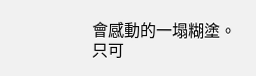會感動的一塌糊塗。
只可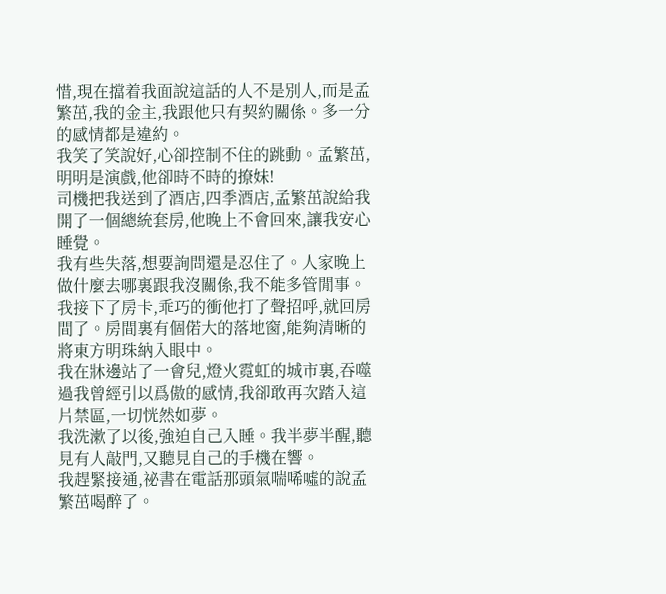惜,現在擋着我面說這話的人不是別人,而是孟繁茁,我的金主,我跟他只有契約關係。多一分的感情都是違約。
我笑了笑說好,心卻控制不住的跳動。孟繁茁,明明是演戲,他卻時不時的撩妹!
司機把我送到了酒店,四季酒店,孟繁茁說給我開了一個總統套房,他晚上不會回來,讓我安心睡覺。
我有些失落,想要詢問還是忍住了。人家晚上做什麼去哪裏跟我沒關係,我不能多管閒事。
我接下了房卡,乖巧的衝他打了聲招呼,就回房間了。房間裏有個偌大的落地窗,能夠清晰的將東方明珠納入眼中。
我在牀邊站了一會兒,燈火霓虹的城市裏,吞噬過我曾經引以爲傲的感情,我卻敢再次踏入這片禁區,一切恍然如夢。
我洗漱了以後,強迫自己入睡。我半夢半醒,聽見有人敲門,又聽見自己的手機在響。
我趕緊接通,祕書在電話那頭氣喘唏噓的說孟繁茁喝醉了。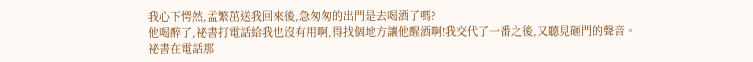我心下愕然,孟繁茁送我回來後,急匆匆的出門是去喝酒了嗎?
他喝醉了,祕書打電話給我也沒有用啊,得找個地方讓他醒酒啊!我交代了一番之後,又聽見砸門的聲音。
祕書在電話那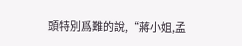頭特別爲難的說,“蔣小姐,孟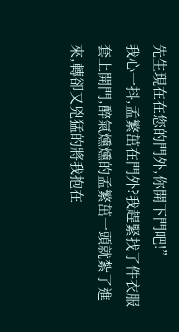先生現在在您的門外,你開下門吧!”
我心一抖,孟繁茁在門外?我趕緊找了件衣服套上開門,醉氣燻燻的孟繁茁一頭就紮了進來,轉卻又兇猛的將我抱在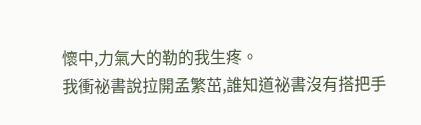懷中,力氣大的勒的我生疼。
我衝祕書說拉開孟繁茁,誰知道祕書沒有搭把手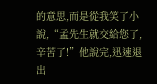的意思,而是從我笑了小說,“孟先生就交給您了,辛苦了!”他說完,迅速退出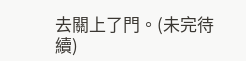去關上了門。(未完待續)